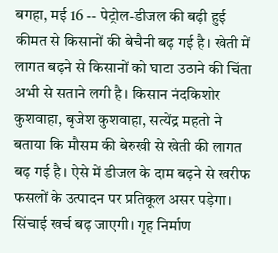बगहा, मई 16 -- पेट्रोल-डीजल की बढ़ी हुई कीमत से किसानों की बेचैनी बढ़ गई है। खेती में लागत बढ़ने से किसानों को घाटा उठाने की चिंता अभी से सताने लगी है। किसान नंदकिशोर कुशवाहा, बृजेश कुशवाहा, सत्येंद्र महतो ने बताया कि मौसम की बेरुखी से खेती की लागत बढ़ गई है। ऐसे में डीजल के दाम बढ़ने से खरीफ फसलों के उत्पादन पर प्रतिकूल असर पड़ेगा। सिंचाई खर्च बढ़ जाएगी। गृह निर्माण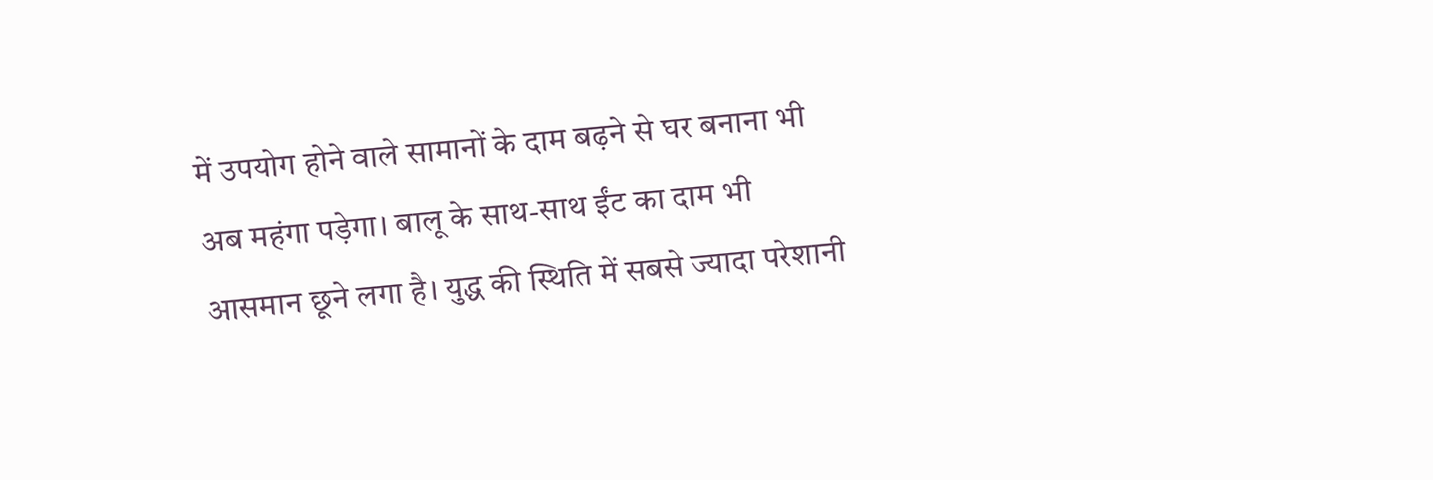में उपयोग होने वाले सामानों के दाम बढ़ने से घर बनाना भी अब महंगा पड़ेगा। बालू के साथ-साथ ईंट का दाम भी आसमान छूने लगा है। युद्ध की स्थिति में सबसे ज्यादा परेशानी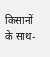किसानों के साथ-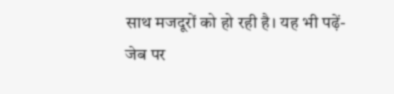साथ मजदूरों को हो रही है। यह भी पढ़ें- जेब पर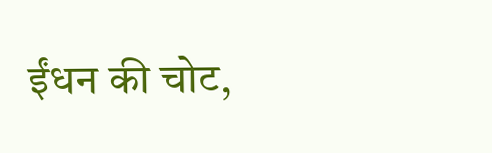ईंधन की चोट,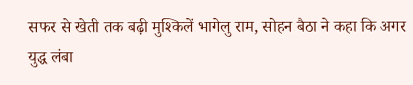सफर से खेती तक बढ़ी मुश्किलें भागेलु राम, सोहन बैठा ने कहा कि अगर युद्ध लंबा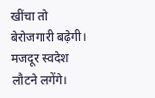खींचा तो बेरोजगारी बढ़ेगी। मजदूर स्वदेश लौटने लगेंगे।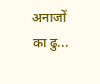अनाजों का ढु...